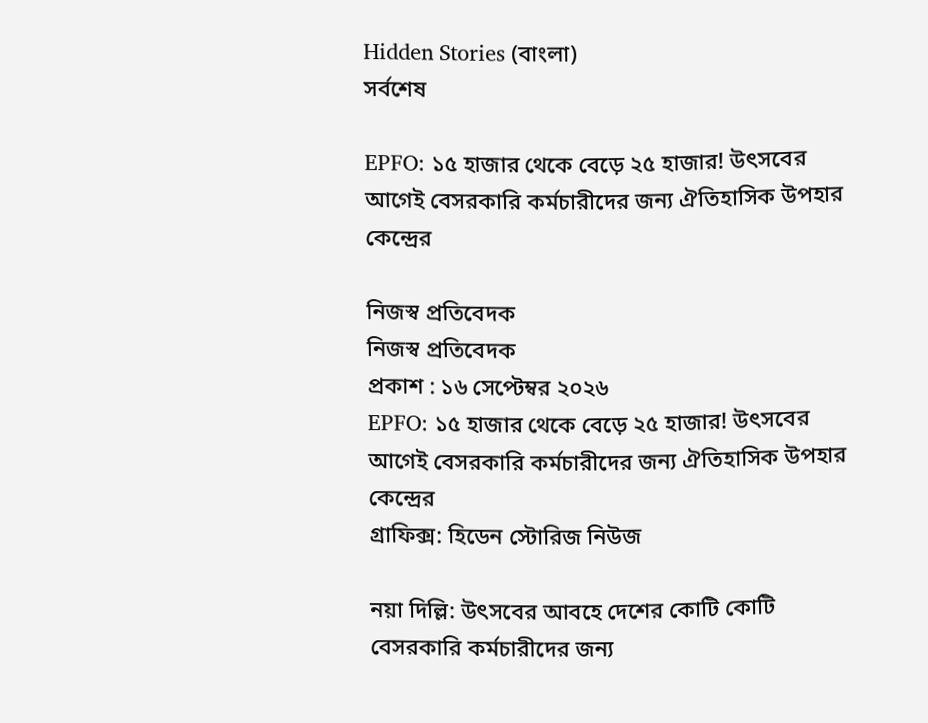Hidden Stories (বাংলা)
সর্বশেষ

EPFO: ১৫ হাজার থেকে বেড়ে ২৫ হাজার! উৎসবের আগেই বেসরকারি কর্মচারীদের জন্য ঐতিহাসিক উপহার কেন্দ্রের

নিজস্ব প্রতিবেদক
নিজস্ব প্রতিবেদক
প্রকাশ : ১৬ সেপ্টেম্বর ২০২৬
EPFO: ১৫ হাজার থেকে বেড়ে ২৫ হাজার! উৎসবের আগেই বেসরকারি কর্মচারীদের জন্য ঐতিহাসিক উপহার কেন্দ্রের
গ্রাফিক্স: হিডেন স্টোরিজ নিউজ

নয়া দিল্লি: উৎসবের আবহে দেশের কোটি কোটি বেসরকারি কর্মচারীদের জন্য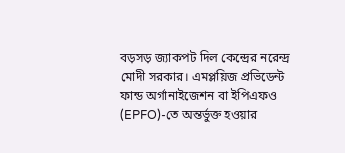বড়সড় জ্যাকপট দিল কেন্দ্রের নরেন্দ্র মোদী সরকার। এমপ্লয়িজ প্রভিডেন্ট ফান্ড অর্গানাইজেশন বা ইপিএফও (EPFO)-তে অন্তর্ভুক্ত হওয়ার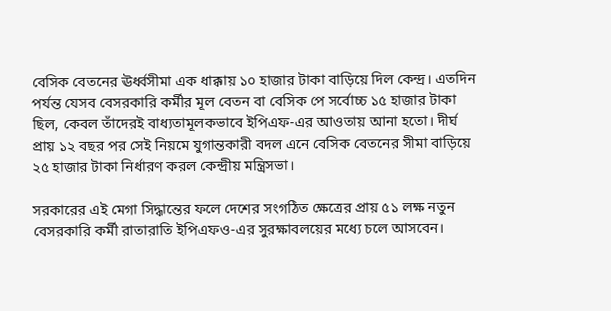বেসিক বেতনের ঊর্ধ্বসীমা এক ধাক্কায় ১০ হাজার টাকা বাড়িয়ে দিল কেন্দ্র। এতদিন পর্যন্ত যেসব বেসরকারি কর্মীর মূল বেতন বা বেসিক পে সর্বোচ্চ ১৫ হাজার টাকা ছিল, কেবল তাঁদেরই বাধ্যতামূলকভাবে ইপিএফ-এর আওতায় আনা হতো। দীর্ঘ প্রায় ১২ বছর পর সেই নিয়মে যুগান্তকারী বদল এনে বেসিক বেতনের সীমা বাড়িয়ে ২৫ হাজার টাকা নির্ধারণ করল কেন্দ্রীয় মন্ত্রিসভা।

সরকারের এই মেগা সিদ্ধান্তের ফলে দেশের সংগঠিত ক্ষেত্রের প্রায় ৫১ লক্ষ নতুন বেসরকারি কর্মী রাতারাতি ইপিএফও-এর সুরক্ষাবলয়ের মধ্যে চলে আসবেন।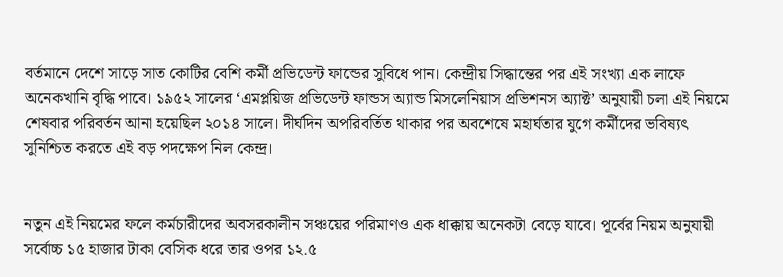বর্তমানে দেশে সাড়ে সাত কোটির বেশি কর্মী প্রভিডেন্ট ফান্ডের সুবিধে পান। কেন্দ্রীয় সিদ্ধান্তের পর এই সংখ্যা এক লাফে অনেকখানি বৃদ্ধি পাবে। ১৯৫২ সালের ‘এমপ্লয়িজ প্রভিডেন্ট ফান্ডস অ‌্যান্ড মিসলেনিয়াস প্রভিশনস অ‌্যাক্ট’ অনুযায়ী চলা এই নিয়মে শেষবার পরিবর্তন আনা হয়েছিল ২০১৪ সালে। দীর্ঘদিন অপরিবর্তিত থাকার পর অবশেষে মহার্ঘতার যুগে কর্মীদের ভবিষ্যৎ সুনিশ্চিত করতে এই বড় পদক্ষেপ নিল কেন্দ্র।


নতুন এই নিয়মের ফলে কর্মচারীদের অবসরকালীন সঞ্চয়ের পরিমাণও এক ধাক্কায় অনেকটা বেড়ে যাবে। পূর্বের নিয়ম অনুযায়ী সর্বোচ্চ ১৫ হাজার টাকা বেসিক ধরে তার ওপর ১২.৫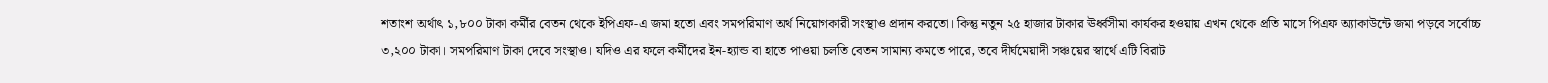শতাংশ অর্থাৎ ১,৮০০ টাকা কর্মীর বেতন থেকে ইপিএফ-এ জমা হতো এবং সমপরিমাণ অর্থ নিয়োগকারী সংস্থাও প্রদান করতো। কিন্তু নতুন ২৫ হাজার টাকার ঊর্ধ্বসীমা কার্যকর হওয়ায় এখন থেকে প্রতি মাসে পিএফ অ্যাকাউন্টে জমা পড়বে সর্বোচ্চ ৩,২০০ টাকা। সমপরিমাণ টাকা দেবে সংস্থাও। যদিও এর ফলে কর্মীদের ইন-হ্যান্ড বা হাতে পাওয়া চলতি বেতন সামান্য কমতে পারে, তবে দীর্ঘমেয়াদী সঞ্চয়ের স্বার্থে এটি বিরাট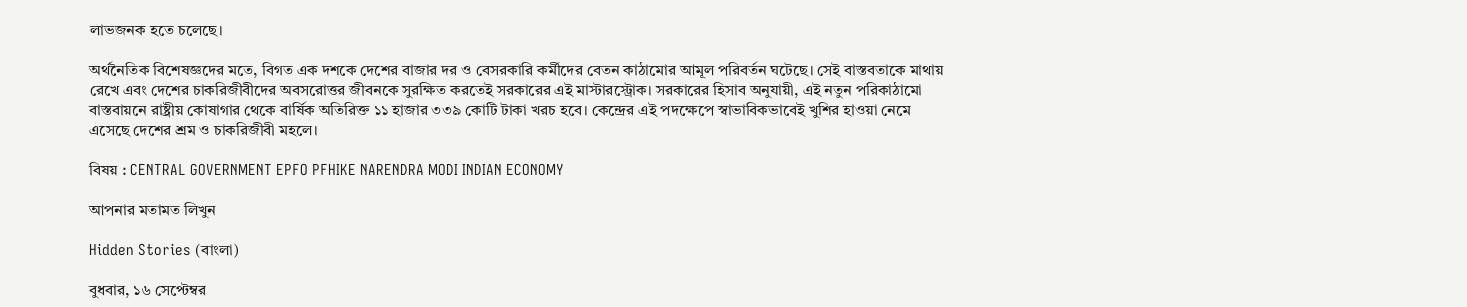লাভজনক হতে চলেছে।

অর্থনৈতিক বিশেষজ্ঞদের মতে, বিগত এক দশকে দেশের বাজার দর ও বেসরকারি কর্মীদের বেতন কাঠামোর আমূল পরিবর্তন ঘটেছে। সেই বাস্তবতাকে মাথায় রেখে এবং দেশের চাকরিজীবীদের অবসরোত্তর জীবনকে সুরক্ষিত করতেই সরকারের এই মাস্টারস্ট্রোক। সরকারের হিসাব অনুযায়ী, এই নতুন পরিকাঠামো বাস্তবায়নে রাষ্ট্রীয় কোষাগার থেকে বার্ষিক অতিরিক্ত ১১ হাজার ৩৩৯ কোটি টাকা খরচ হবে। কেন্দ্রের এই পদক্ষেপে স্বাভাবিকভাবেই খুশির হাওয়া নেমে এসেছে দেশের শ্রম ও চাকরিজীবী মহলে।

বিষয় : CENTRAL GOVERNMENT EPFO PFHIKE NARENDRA MODI INDIAN ECONOMY

আপনার মতামত লিখুন

Hidden Stories (বাংলা)

বুধবার, ১৬ সেপ্টেম্বর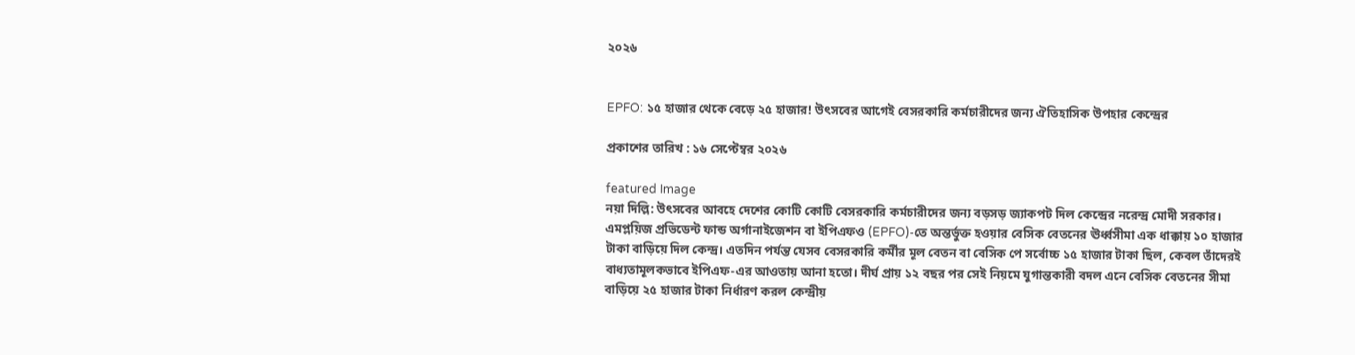২০২৬


EPFO: ১৫ হাজার থেকে বেড়ে ২৫ হাজার! উৎসবের আগেই বেসরকারি কর্মচারীদের জন্য ঐতিহাসিক উপহার কেন্দ্রের

প্রকাশের তারিখ : ১৬ সেপ্টেম্বর ২০২৬

featured Image
নয়া দিল্লি: উৎসবের আবহে দেশের কোটি কোটি বেসরকারি কর্মচারীদের জন্য বড়সড় জ্যাকপট দিল কেন্দ্রের নরেন্দ্র মোদী সরকার। এমপ্লয়িজ প্রভিডেন্ট ফান্ড অর্গানাইজেশন বা ইপিএফও (EPFO)-তে অন্তর্ভুক্ত হওয়ার বেসিক বেতনের ঊর্ধ্বসীমা এক ধাক্কায় ১০ হাজার টাকা বাড়িয়ে দিল কেন্দ্র। এতদিন পর্যন্ত যেসব বেসরকারি কর্মীর মূল বেতন বা বেসিক পে সর্বোচ্চ ১৫ হাজার টাকা ছিল, কেবল তাঁদেরই বাধ্যতামূলকভাবে ইপিএফ-এর আওতায় আনা হতো। দীর্ঘ প্রায় ১২ বছর পর সেই নিয়মে যুগান্তকারী বদল এনে বেসিক বেতনের সীমা বাড়িয়ে ২৫ হাজার টাকা নির্ধারণ করল কেন্দ্রীয়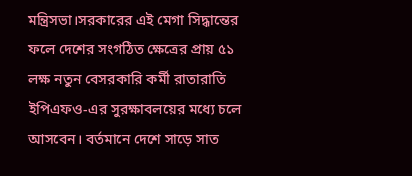মন্ত্রিসভা।সরকারের এই মেগা সিদ্ধান্তের ফলে দেশের সংগঠিত ক্ষেত্রের প্রায় ৫১ লক্ষ নতুন বেসরকারি কর্মী রাতারাতি ইপিএফও-এর সুরক্ষাবলয়ের মধ্যে চলে আসবেন। বর্তমানে দেশে সাড়ে সাত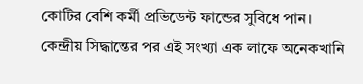কোটির বেশি কর্মী প্রভিডেন্ট ফান্ডের সুবিধে পান। কেন্দ্রীয় সিদ্ধান্তের পর এই সংখ্যা এক লাফে অনেকখানি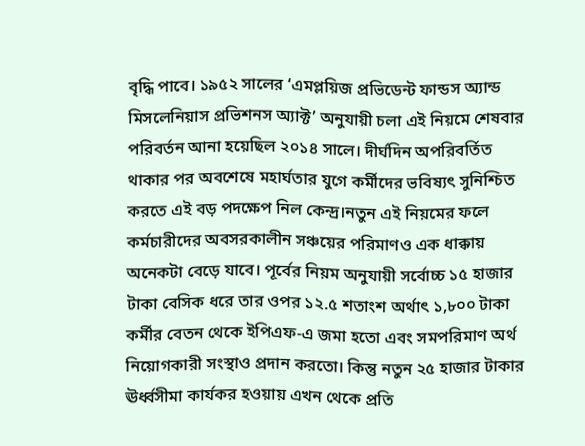বৃদ্ধি পাবে। ১৯৫২ সালের ‘এমপ্লয়িজ প্রভিডেন্ট ফান্ডস অ‌্যান্ড মিসলেনিয়াস প্রভিশনস অ‌্যাক্ট’ অনুযায়ী চলা এই নিয়মে শেষবার পরিবর্তন আনা হয়েছিল ২০১৪ সালে। দীর্ঘদিন অপরিবর্তিত থাকার পর অবশেষে মহার্ঘতার যুগে কর্মীদের ভবিষ্যৎ সুনিশ্চিত করতে এই বড় পদক্ষেপ নিল কেন্দ্র।নতুন এই নিয়মের ফলে কর্মচারীদের অবসরকালীন সঞ্চয়ের পরিমাণও এক ধাক্কায় অনেকটা বেড়ে যাবে। পূর্বের নিয়ম অনুযায়ী সর্বোচ্চ ১৫ হাজার টাকা বেসিক ধরে তার ওপর ১২.৫ শতাংশ অর্থাৎ ১,৮০০ টাকা কর্মীর বেতন থেকে ইপিএফ-এ জমা হতো এবং সমপরিমাণ অর্থ নিয়োগকারী সংস্থাও প্রদান করতো। কিন্তু নতুন ২৫ হাজার টাকার ঊর্ধ্বসীমা কার্যকর হওয়ায় এখন থেকে প্রতি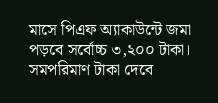মাসে পিএফ অ্যাকাউন্টে জমা পড়বে সর্বোচ্চ ৩,২০০ টাকা। সমপরিমাণ টাকা দেবে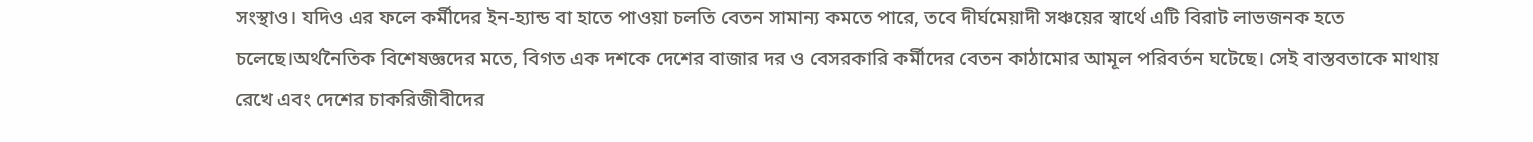সংস্থাও। যদিও এর ফলে কর্মীদের ইন-হ্যান্ড বা হাতে পাওয়া চলতি বেতন সামান্য কমতে পারে, তবে দীর্ঘমেয়াদী সঞ্চয়ের স্বার্থে এটি বিরাট লাভজনক হতে চলেছে।অর্থনৈতিক বিশেষজ্ঞদের মতে, বিগত এক দশকে দেশের বাজার দর ও বেসরকারি কর্মীদের বেতন কাঠামোর আমূল পরিবর্তন ঘটেছে। সেই বাস্তবতাকে মাথায় রেখে এবং দেশের চাকরিজীবীদের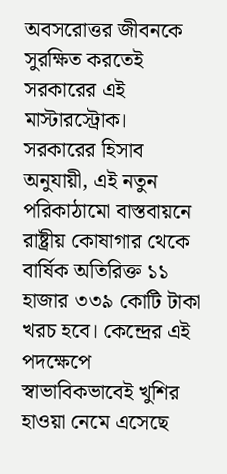অবসরোত্তর জীবনকে সুরক্ষিত করতেই সরকারের এই মাস্টারস্ট্রোক। সরকারের হিসাব অনুযায়ী, এই নতুন পরিকাঠামো বাস্তবায়নে রাষ্ট্রীয় কোষাগার থেকে বার্ষিক অতিরিক্ত ১১ হাজার ৩৩৯ কোটি টাকা খরচ হবে। কেন্দ্রের এই পদক্ষেপে স্বাভাবিকভাবেই খুশির হাওয়া নেমে এসেছে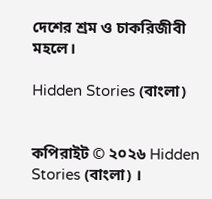দেশের শ্রম ও চাকরিজীবী মহলে।

Hidden Stories (বাংলা)


কপিরাইট © ২০২৬ Hidden Stories (বাংলা) ।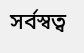সর্বস্বত্ব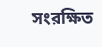সংরক্ষিত